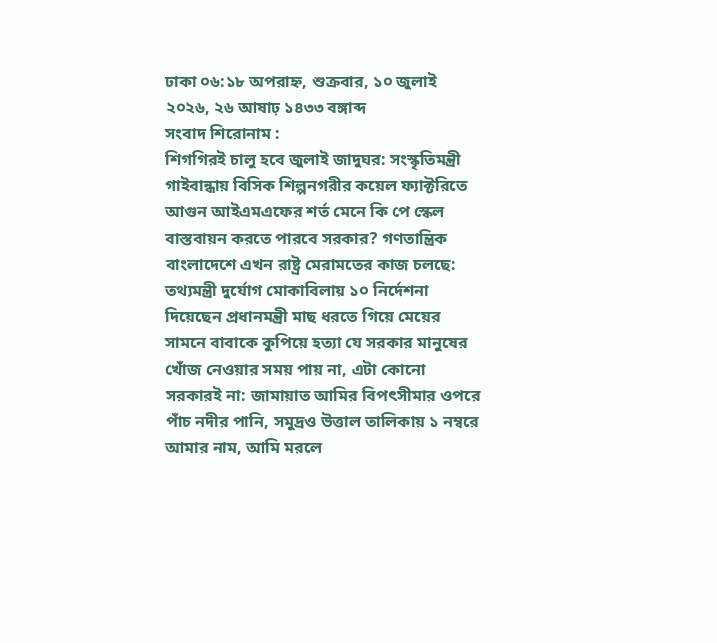ঢাকা ০৬:১৮ অপরাহ্ন, শুক্রবার, ১০ জুলাই ২০২৬, ২৬ আষাঢ় ১৪৩৩ বঙ্গাব্দ
সংবাদ শিরোনাম :
শিগগিরই চালু হবে জুলাই জাদুঘর: সংস্কৃতিমন্ত্রী গাইবান্ধায় বিসিক শিল্পনগরীর কয়েল ফ্যাক্টরিতে আগুন আইএমএফের শর্ত মেনে কি পে স্কেল বাস্তবায়ন করতে পারবে সরকার? গণতান্ত্রিক বাংলাদেশে এখন রাষ্ট্র মেরামতের কাজ চলছে: তথ‍্যমন্ত্রী দুর্যোগ মোকাবিলায় ১০ নির্দেশনা দিয়েছেন প্রধানমন্ত্রী মাছ ধরতে গিয়ে মেয়ের সামনে বাবাকে কুপিয়ে হত্যা যে সরকার মানুষের খোঁজ নেওয়ার সময় পায় না, এটা কোনো সরকারই না: জামায়াত আমির বিপৎসীমার ওপরে পাঁচ নদীর পানি, সমুদ্রও উত্তাল তালিকায় ১ নম্বরে আমার নাম, আমি মরলে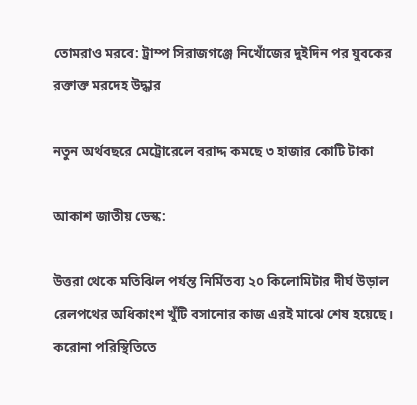তোমরাও মরবে: ট্রাম্প সিরাজগঞ্জে নিখোঁজের দুইদিন পর যুবকের রক্তাক্ত মরদেহ উদ্ধার

নতুন অর্থবছরে মেট্রোরেলে বরাদ্দ কমছে ৩ হাজার কোটি টাকা

আকাশ জাতীয় ডেস্ক:

উত্তরা থেকে মতিঝিল পর্য‌ন্ত নির্মিতব্য ২০ কিলোমিটার দীর্ঘ উড়াল রেলপথের অধিকাংশ খুঁটি বসানোর কাজ এরই মাঝে শেষ হয়েছে। করোনা পরিস্থিতিতে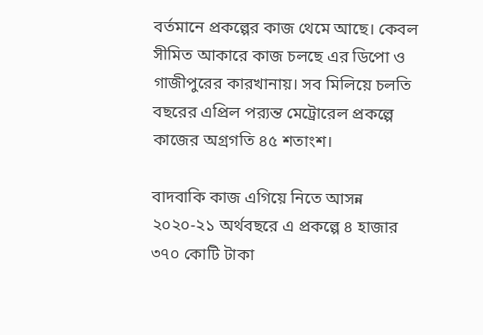বর্তমানে প্রকল্পের কাজ থেমে আছে। কেবল সীমিত আকারে কাজ চলছে এর ডিপো ও গাজীপুরের কারখানায়। সব মিলিয়ে চলতি বছরের এপ্রিল পর‌্যন্ত মেট্রোরেল প্রকল্পে কাজের অগ্রগতি ৪৫ শতাংশ।

বাদবাকি কাজ এগিয়ে নিতে আসন্ন ২০২০-২১ অর্থবছরে এ প্রকল্পে ৪ হাজার ৩৭০ কোটি টাকা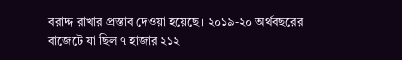বরাদ্দ রাখার প্রস্তাব দেওয়া হয়েছে। ২০১৯-২০ অর্থবছরের বাজেটে যা ছিল ৭ হাজার ২১২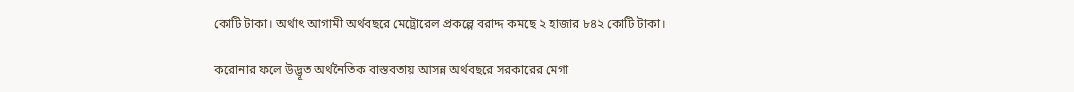কোটি টাকা। অর্থাৎ আগামী অর্থবছরে মেট্রোরেল প্রকল্পে বরাদ্দ কমছে ২ হাজার ৮৪২ কোটি টাকা।

করোনার ফলে উদ্ভূত অর্থনৈতিক বাস্তবতায় আসন্ন অর্থবছরে সরকারের মেগা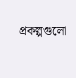প্রকল্পগুলো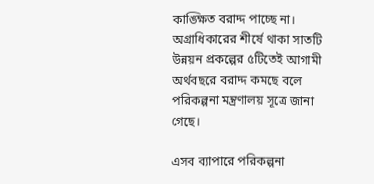কাঙ্ক্ষিত বরাদ্দ পাচ্ছে না। অগ্রাধিকারের শীর্ষে থাকা সাতটি উন্নয়ন প্রকল্পের ৫টিতেই আগামী অর্থবছরে বরাদ্দ কমছে বলে পরিকল্পনা মন্ত্রণালয় সূত্রে জানা গেছে।

এসব ব্যাপারে পরিকল্পনা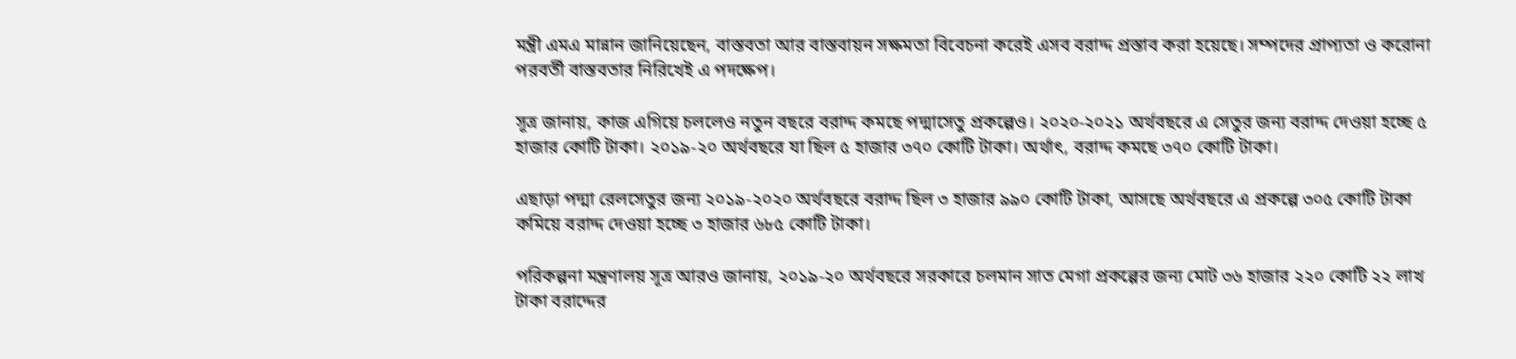মন্ত্রী এমএ মান্নান জানিয়েছেন, বাস্তবতা আর বাস্তবায়ন সক্ষমতা বিবেচনা করেই এসব বরাদ্দ প্রস্তাব করা হয়েছে। সম্পদের প্রাপ্যতা ও করোনা পরবর্তী বাস্তবতার নিরিখেই এ পদক্ষেপ।

সূত্র জানায়, কাজ এগিয়ে চললেও নতুন বছরে বরাদ্দ কমছে পদ্মাসেতু প্রকল্পেও। ২০২০-২০২১ অর্থবছরে এ সেতুর জন্য বরাদ্দ দেওয়া হচ্ছে ৫ হাজার কোটি টাকা। ২০১৯-২০ অর্থবছরে যা ছিল ৫ হাজার ৩৭০ কোটি টাকা। অর্থাৎ, বরাদ্দ কমছে ৩৭০ কোটি টাকা।

এছাড়া পদ্মা রেলসেতুর জন্য ২০১৯-২০২০ অর্থবছরে বরাদ্দ ছিল ৩ হাজার ৯৯০ কোটি টাকা, আসছে অর্থবছরে এ প্রকল্পে ৩০৫ কোটি টাকা কমিয়ে বরাদ্দ দেওয়া হচ্ছে ৩ হাজার ৬৮৫ কোটি টাকা।

পরিকল্পনা মন্ত্রণালয় সূত্র আরও জানায়, ২০১৯-২০ অর্থবছরে সরকারে চলমান সাত মেগা প্রকল্পের জন্য মোট ৩৬ হাজার ২২০ কোটি ২২ লাখ টাকা বরাদ্দের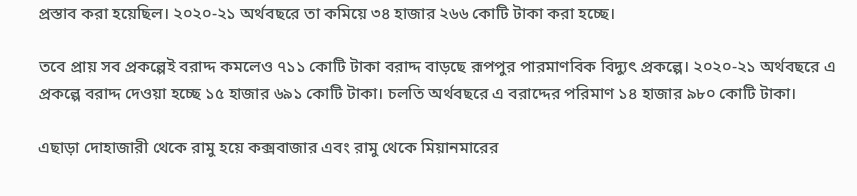প্রস্তাব করা হয়েছিল। ২০২০-২১ অর্থবছরে তা কমিয়ে ৩৪ হাজার ২৬৬ কোটি টাকা করা হচ্ছে।

তবে প্রায় সব প্রকল্পেই বরাদ্দ কমলেও ৭১১ কোটি টাকা বরাদ্দ বাড়ছে রূপপুর পারমাণবিক বিদ্যুৎ প্রকল্পে। ২০২০-২১ অর্থবছরে এ প্রকল্পে বরাদ্দ দেওয়া হচ্ছে ১৫ হাজার ৬৯১ কোটি টাকা। চলতি অর্থবছরে এ বরাদ্দের পরিমাণ ১৪ হাজার ৯৮০ কোটি টাকা।

এছাড়া দোহাজারী থেকে রামু হয়ে কক্সবাজার এবং রামু থেকে মিয়ানমারের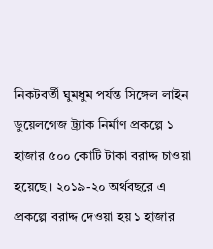নিকটবর্তী ঘুমধুম পর্যন্ত সিঙ্গেল লাইন ডুয়েলগেজ ট্র্যাক নির্মাণ প্রকল্পে ১ হাজার ৫০০ কোটি টাকা বরাদ্দ চাওয়া হয়েছে। ২০১৯-২০ অর্থবছরে এ প্রকল্পে বরাদ্দ দেওয়া হয় ১ হাজার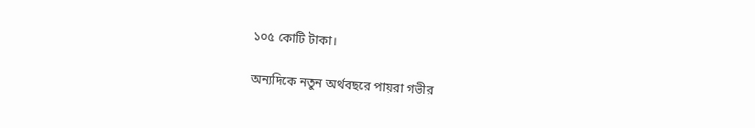১০৫ কোটি টাকা।

অন্যদিকে নতুন অর্থবছরে পায়রা গভীর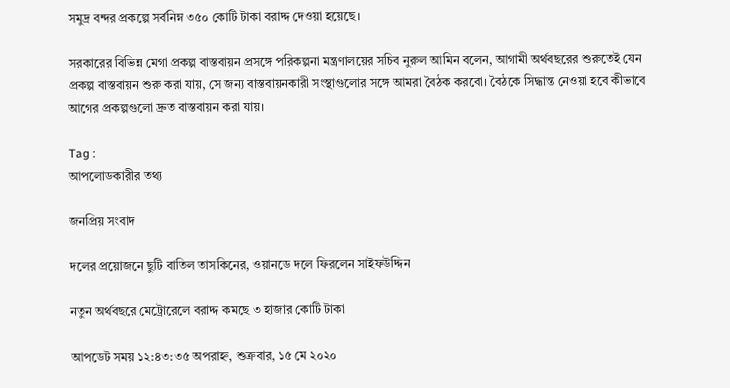সমুদ্র বন্দর প্রকল্পে সর্বনিম্ন ৩৫০ কোটি টাকা বরাদ্দ দেওয়া হয়েছে।

সরকারের বিভিন্ন মেগা প্রকল্প বাস্তবায়ন প্রসঙ্গে পরিকল্পনা মন্ত্রণালয়ের সচিব নুরুল আমিন বলেন, আগামী অর্থবছরের শুরুতেই যেন প্রকল্প বাস্তবায়ন শুরু করা যায়, সে জন্য বাস্তবায়নকারী সংস্থাগুলোর সঙ্গে আমরা বৈঠক করবো। বৈঠকে সিদ্ধান্ত নেওয়া হবে কীভাবে আগের প্রকল্পগুলো দ্রুত বাস্তবায়ন করা যায়।

Tag :
আপলোডকারীর তথ্য

জনপ্রিয় সংবাদ

দলের প্রয়োজনে ছুটি বাতিল তাসকিনের, ওয়ানডে দলে ফিরলেন সাইফউদ্দিন

নতুন অর্থবছরে মেট্রোরেলে বরাদ্দ কমছে ৩ হাজার কোটি টাকা

আপডেট সময় ১২:৪৩:৩৫ অপরাহ্ন, শুক্রবার, ১৫ মে ২০২০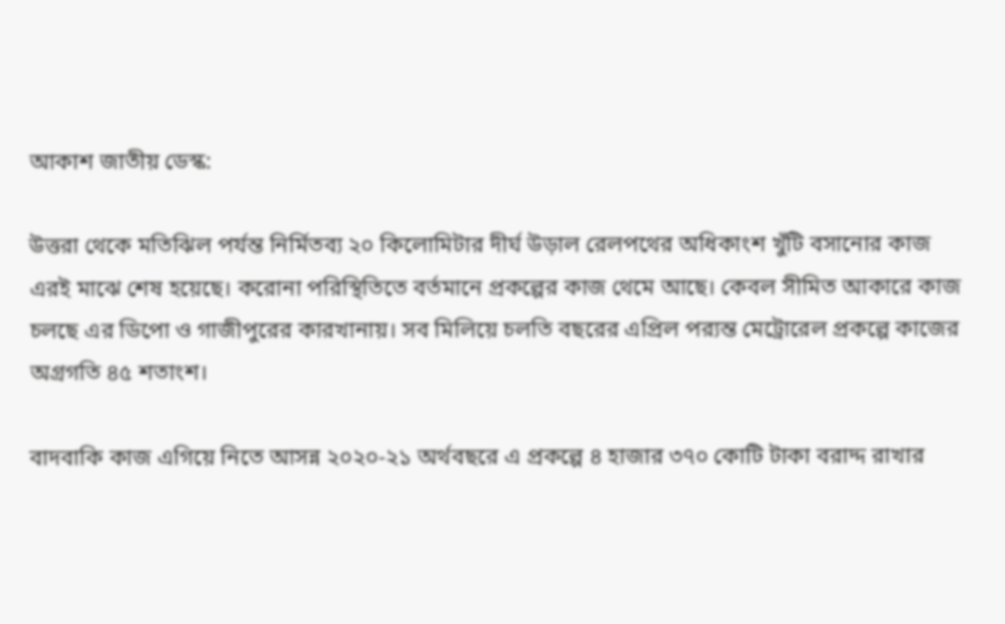আকাশ জাতীয় ডেস্ক:

উত্তরা থেকে মতিঝিল পর্য‌ন্ত নির্মিতব্য ২০ কিলোমিটার দীর্ঘ উড়াল রেলপথের অধিকাংশ খুঁটি বসানোর কাজ এরই মাঝে শেষ হয়েছে। করোনা পরিস্থিতিতে বর্তমানে প্রকল্পের কাজ থেমে আছে। কেবল সীমিত আকারে কাজ চলছে এর ডিপো ও গাজীপুরের কারখানায়। সব মিলিয়ে চলতি বছরের এপ্রিল পর‌্যন্ত মেট্রোরেল প্রকল্পে কাজের অগ্রগতি ৪৫ শতাংশ।

বাদবাকি কাজ এগিয়ে নিতে আসন্ন ২০২০-২১ অর্থবছরে এ প্রকল্পে ৪ হাজার ৩৭০ কোটি টাকা বরাদ্দ রাখার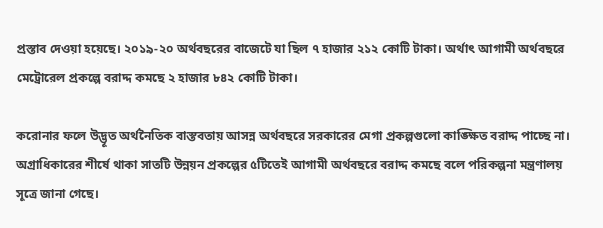প্রস্তাব দেওয়া হয়েছে। ২০১৯-২০ অর্থবছরের বাজেটে যা ছিল ৭ হাজার ২১২ কোটি টাকা। অর্থাৎ আগামী অর্থবছরে মেট্রোরেল প্রকল্পে বরাদ্দ কমছে ২ হাজার ৮৪২ কোটি টাকা।

করোনার ফলে উদ্ভূত অর্থনৈতিক বাস্তবতায় আসন্ন অর্থবছরে সরকারের মেগা প্রকল্পগুলো কাঙ্ক্ষিত বরাদ্দ পাচ্ছে না। অগ্রাধিকারের শীর্ষে থাকা সাতটি উন্নয়ন প্রকল্পের ৫টিতেই আগামী অর্থবছরে বরাদ্দ কমছে বলে পরিকল্পনা মন্ত্রণালয় সূত্রে জানা গেছে।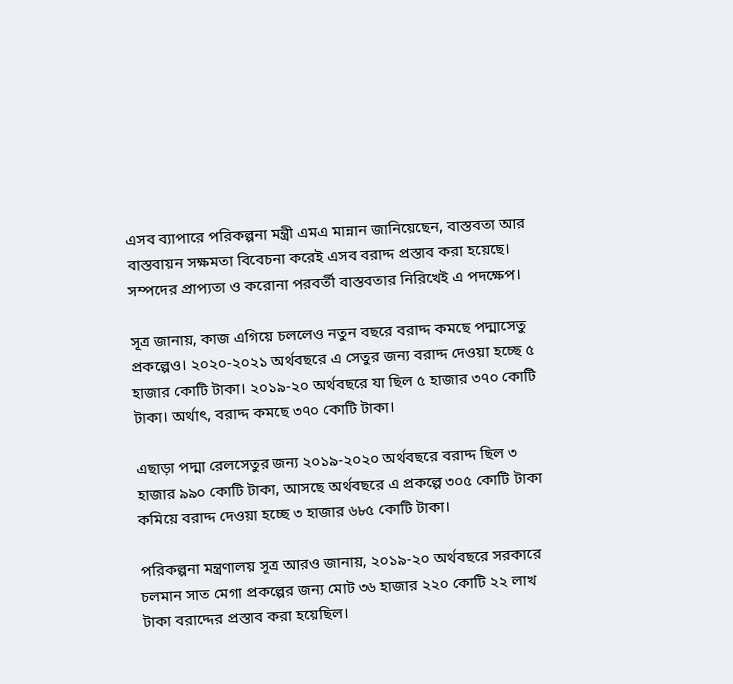এসব ব্যাপারে পরিকল্পনা মন্ত্রী এমএ মান্নান জানিয়েছেন, বাস্তবতা আর বাস্তবায়ন সক্ষমতা বিবেচনা করেই এসব বরাদ্দ প্রস্তাব করা হয়েছে। সম্পদের প্রাপ্যতা ও করোনা পরবর্তী বাস্তবতার নিরিখেই এ পদক্ষেপ।

সূত্র জানায়, কাজ এগিয়ে চললেও নতুন বছরে বরাদ্দ কমছে পদ্মাসেতু প্রকল্পেও। ২০২০-২০২১ অর্থবছরে এ সেতুর জন্য বরাদ্দ দেওয়া হচ্ছে ৫ হাজার কোটি টাকা। ২০১৯-২০ অর্থবছরে যা ছিল ৫ হাজার ৩৭০ কোটি টাকা। অর্থাৎ, বরাদ্দ কমছে ৩৭০ কোটি টাকা।

এছাড়া পদ্মা রেলসেতুর জন্য ২০১৯-২০২০ অর্থবছরে বরাদ্দ ছিল ৩ হাজার ৯৯০ কোটি টাকা, আসছে অর্থবছরে এ প্রকল্পে ৩০৫ কোটি টাকা কমিয়ে বরাদ্দ দেওয়া হচ্ছে ৩ হাজার ৬৮৫ কোটি টাকা।

পরিকল্পনা মন্ত্রণালয় সূত্র আরও জানায়, ২০১৯-২০ অর্থবছরে সরকারে চলমান সাত মেগা প্রকল্পের জন্য মোট ৩৬ হাজার ২২০ কোটি ২২ লাখ টাকা বরাদ্দের প্রস্তাব করা হয়েছিল।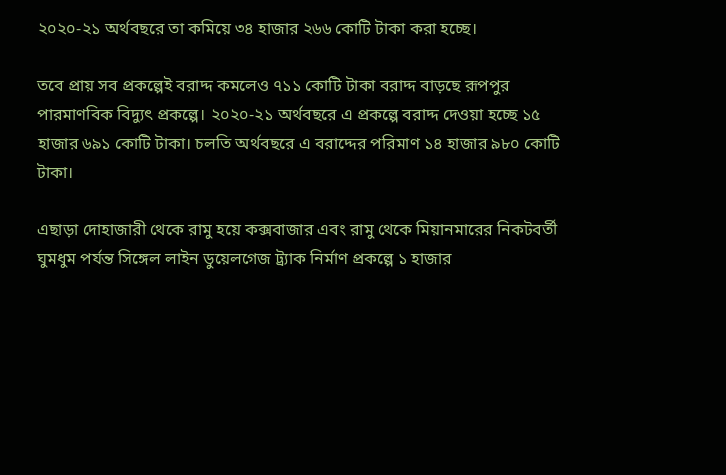২০২০-২১ অর্থবছরে তা কমিয়ে ৩৪ হাজার ২৬৬ কোটি টাকা করা হচ্ছে।

তবে প্রায় সব প্রকল্পেই বরাদ্দ কমলেও ৭১১ কোটি টাকা বরাদ্দ বাড়ছে রূপপুর পারমাণবিক বিদ্যুৎ প্রকল্পে। ২০২০-২১ অর্থবছরে এ প্রকল্পে বরাদ্দ দেওয়া হচ্ছে ১৫ হাজার ৬৯১ কোটি টাকা। চলতি অর্থবছরে এ বরাদ্দের পরিমাণ ১৪ হাজার ৯৮০ কোটি টাকা।

এছাড়া দোহাজারী থেকে রামু হয়ে কক্সবাজার এবং রামু থেকে মিয়ানমারের নিকটবর্তী ঘুমধুম পর্যন্ত সিঙ্গেল লাইন ডুয়েলগেজ ট্র্যাক নির্মাণ প্রকল্পে ১ হাজার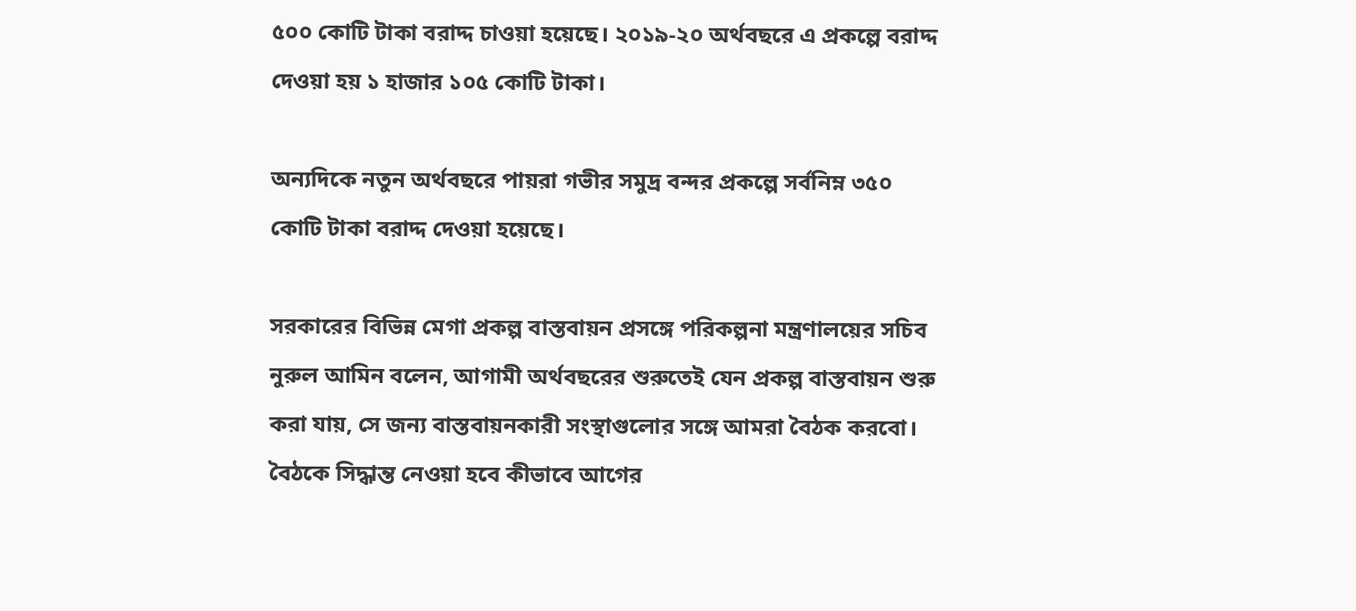৫০০ কোটি টাকা বরাদ্দ চাওয়া হয়েছে। ২০১৯-২০ অর্থবছরে এ প্রকল্পে বরাদ্দ দেওয়া হয় ১ হাজার ১০৫ কোটি টাকা।

অন্যদিকে নতুন অর্থবছরে পায়রা গভীর সমুদ্র বন্দর প্রকল্পে সর্বনিম্ন ৩৫০ কোটি টাকা বরাদ্দ দেওয়া হয়েছে।

সরকারের বিভিন্ন মেগা প্রকল্প বাস্তবায়ন প্রসঙ্গে পরিকল্পনা মন্ত্রণালয়ের সচিব নুরুল আমিন বলেন, আগামী অর্থবছরের শুরুতেই যেন প্রকল্প বাস্তবায়ন শুরু করা যায়, সে জন্য বাস্তবায়নকারী সংস্থাগুলোর সঙ্গে আমরা বৈঠক করবো। বৈঠকে সিদ্ধান্ত নেওয়া হবে কীভাবে আগের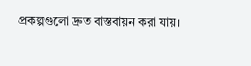প্রকল্পগুলো দ্রুত বাস্তবায়ন করা যায়।